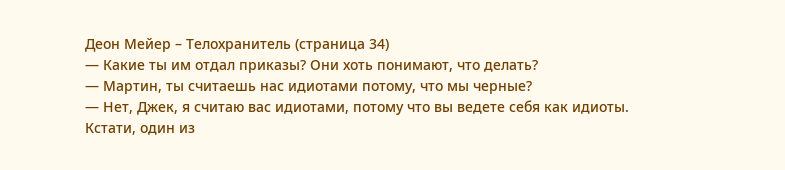Деон Мейер – Телохранитель (страница 34)
— Какие ты им отдал приказы? Они хоть понимают, что делать?
— Мартин, ты считаешь нас идиотами потому, что мы черные?
— Нет, Джек, я считаю вас идиотами, потому что вы ведете себя как идиоты. Кстати, один из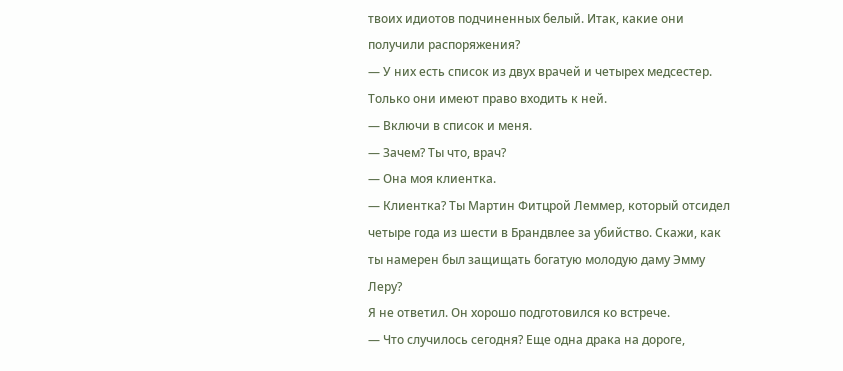твоих идиотов подчиненных белый. Итак, какие они получили распоряжения?
— У них есть список из двух врачей и четырех медсестер. Только они имеют право входить к ней.
— Включи в список и меня.
— Зачем? Ты что, врач?
— Она моя клиентка.
— Клиентка? Ты Мартин Фитцрой Леммер, который отсидел четыре года из шести в Брандвлее за убийство. Скажи, как ты намерен был защищать богатую молодую даму Эмму Леру?
Я не ответил. Он хорошо подготовился ко встрече.
— Что случилось сегодня? Еще одна драка на дороге,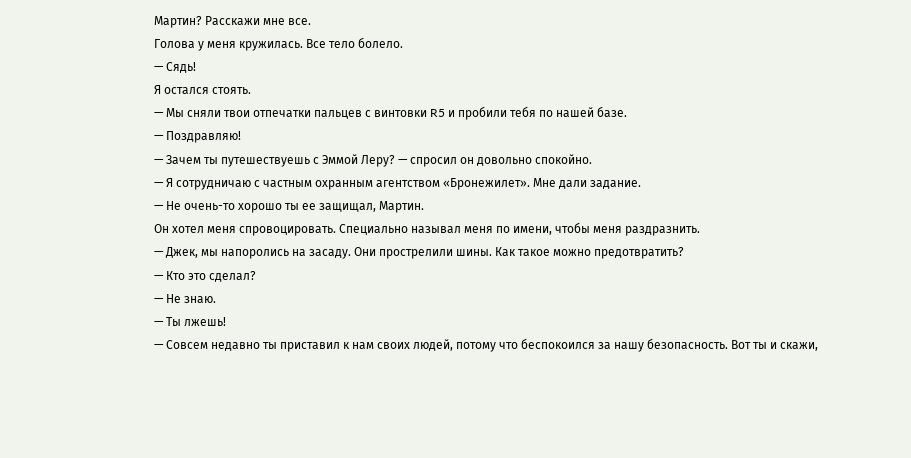Мартин? Расскажи мне все.
Голова у меня кружилась. Все тело болело.
— Сядь!
Я остался стоять.
— Мы сняли твои отпечатки пальцев с винтовки R5 и пробили тебя по нашей базе.
— Поздравляю!
— Зачем ты путешествуешь с Эммой Леру? — спросил он довольно спокойно.
— Я сотрудничаю с частным охранным агентством «Бронежилет». Мне дали задание.
— Не очень-то хорошо ты ее защищал, Мартин.
Он хотел меня спровоцировать. Специально называл меня по имени, чтобы меня раздразнить.
— Джек, мы напоролись на засаду. Они прострелили шины. Как такое можно предотвратить?
— Кто это сделал?
— Не знаю.
— Ты лжешь!
— Совсем недавно ты приставил к нам своих людей, потому что беспокоился за нашу безопасность. Вот ты и скажи,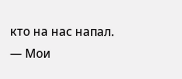кто на нас напал.
— Мои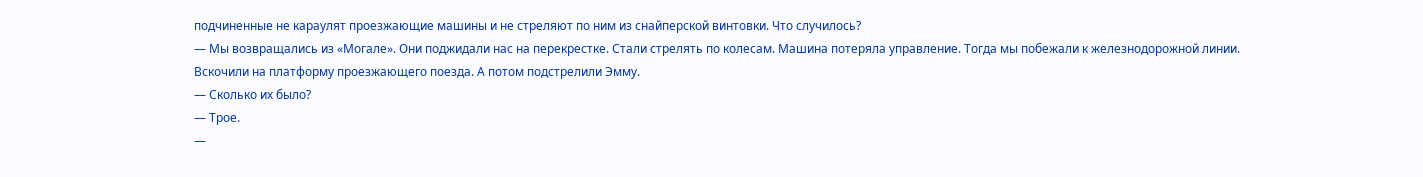подчиненные не караулят проезжающие машины и не стреляют по ним из снайперской винтовки. Что случилось?
— Мы возвращались из «Могале». Они поджидали нас на перекрестке. Стали стрелять по колесам. Машина потеряла управление. Тогда мы побежали к железнодорожной линии. Вскочили на платформу проезжающего поезда. А потом подстрелили Эмму.
— Сколько их было?
— Трое.
—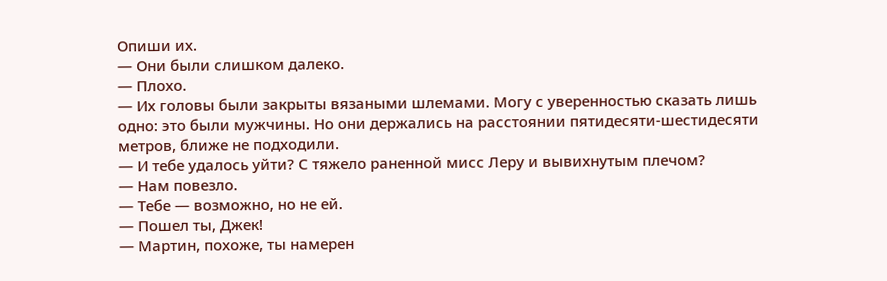Опиши их.
— Они были слишком далеко.
— Плохо.
— Их головы были закрыты вязаными шлемами. Могу с уверенностью сказать лишь одно: это были мужчины. Но они держались на расстоянии пятидесяти-шестидесяти метров, ближе не подходили.
— И тебе удалось уйти? С тяжело раненной мисс Леру и вывихнутым плечом?
— Нам повезло.
— Тебе — возможно, но не ей.
— Пошел ты, Джек!
— Мартин, похоже, ты намерен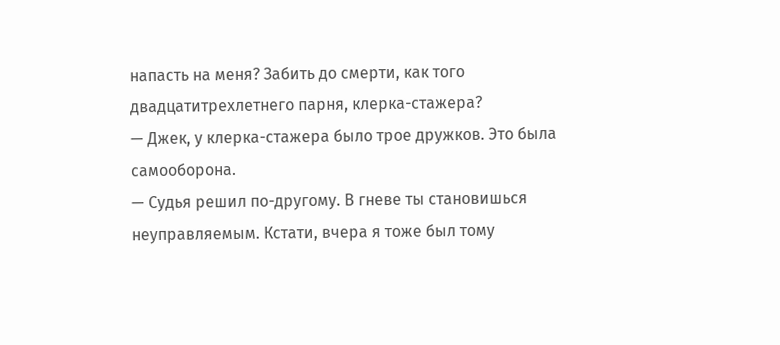напасть на меня? Забить до смерти, как того двадцатитрехлетнего парня, клерка-стажера?
— Джек, у клерка-стажера было трое дружков. Это была самооборона.
— Судья решил по-другому. В гневе ты становишься неуправляемым. Кстати, вчера я тоже был тому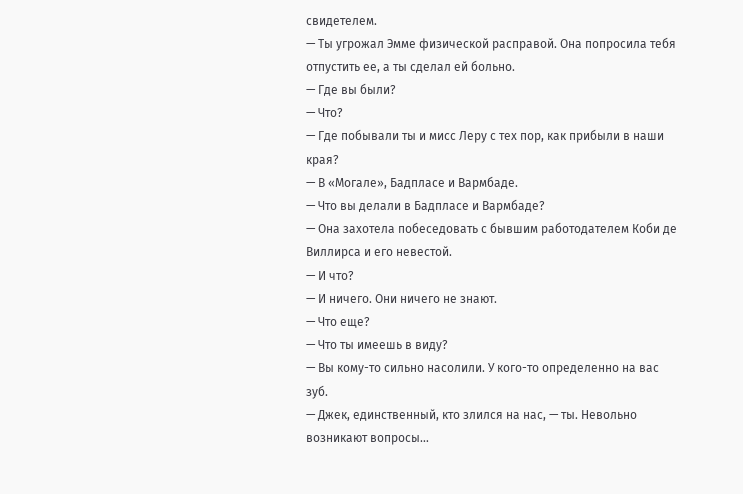свидетелем.
— Ты угрожал Эмме физической расправой. Она попросила тебя отпустить ее, а ты сделал ей больно.
— Где вы были?
— Что?
— Где побывали ты и мисс Леру с тех пор, как прибыли в наши края?
— В «Могале», Бадпласе и Вармбаде.
— Что вы делали в Бадпласе и Вармбаде?
— Она захотела побеседовать с бывшим работодателем Коби де Виллирса и его невестой.
— И что?
— И ничего. Они ничего не знают.
— Что еще?
— Что ты имеешь в виду?
— Вы кому-то сильно насолили. У кого-то определенно на вас зуб.
— Джек, единственный, кто злился на нас, — ты. Невольно возникают вопросы…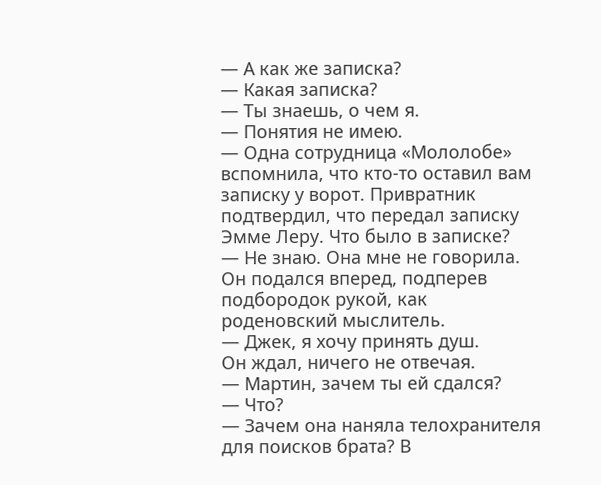— А как же записка?
— Какая записка?
— Ты знаешь, о чем я.
— Понятия не имею.
— Одна сотрудница «Мололобе» вспомнила, что кто-то оставил вам записку у ворот. Привратник подтвердил, что передал записку Эмме Леру. Что было в записке?
— Не знаю. Она мне не говорила.
Он подался вперед, подперев подбородок рукой, как роденовский мыслитель.
— Джек, я хочу принять душ.
Он ждал, ничего не отвечая.
— Мартин, зачем ты ей сдался?
— Что?
— Зачем она наняла телохранителя для поисков брата? В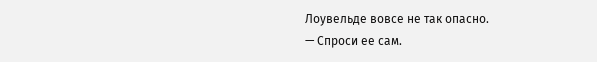Лоувельде вовсе не так опасно.
— Спроси ее сам.